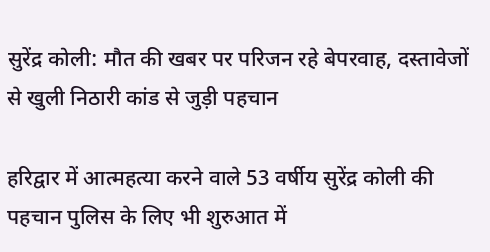सुरेंद्र कोली: मौत की खबर पर परिजन रहे बेपरवाह, दस्तावेजों से खुली निठारी कांड से जुड़ी पहचान

हरिद्वार में आत्महत्या करने वाले 53 वर्षीय सुरेंद्र कोली की पहचान पुलिस के लिए भी शुरुआत में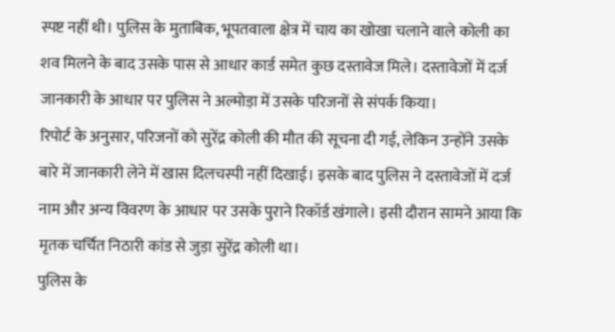स्पष्ट नहीं थी। पुलिस के मुताबिक, भूपतवाला क्षेत्र में चाय का खोखा चलाने वाले कोली का शव मिलने के बाद उसके पास से आधार कार्ड समेत कुछ दस्तावेज मिले। दस्तावेजों में दर्ज जानकारी के आधार पर पुलिस ने अल्मोड़ा में उसके परिजनों से संपर्क किया।
रिपोर्ट के अनुसार, परिजनों को सुरेंद्र कोली की मौत की सूचना दी गई, लेकिन उन्होंने उसके बारे में जानकारी लेने में खास दिलचस्पी नहीं दिखाई। इसके बाद पुलिस ने दस्तावेजों में दर्ज नाम और अन्य विवरण के आधार पर उसके पुराने रिकॉर्ड खंगाले। इसी दौरान सामने आया कि मृतक चर्चित निठारी कांड से जुड़ा सुरेंद्र कोली था।
पुलिस के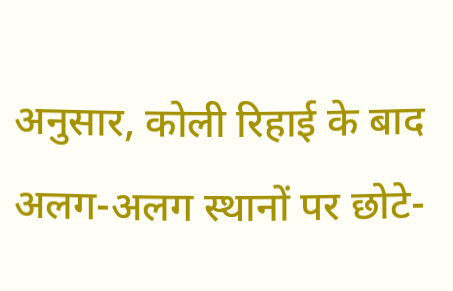अनुसार, कोली रिहाई के बाद अलग-अलग स्थानों पर छोटे-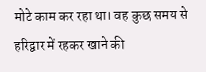मोटे काम कर रहा था। वह कुछ समय से हरिद्वार में रहकर खाने की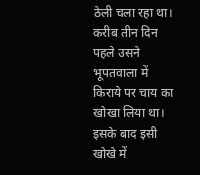ठेली चला रहा था। करीब तीन दिन पहले उसने भूपतवाला में किराये पर चाय का खोखा लिया था। इसके बाद इसी खोखे में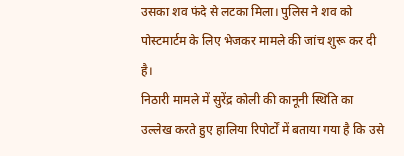उसका शव फंदे से लटका मिला। पुलिस ने शव को पोस्टमार्टम के लिए भेजकर मामले की जांच शुरू कर दी है।
निठारी मामले में सुरेंद्र कोली की कानूनी स्थिति का उल्लेख करते हुए हालिया रिपोर्टों में बताया गया है कि उसे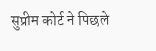सुप्रीम कोर्ट ने पिछले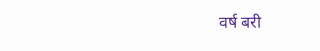वर्ष बरी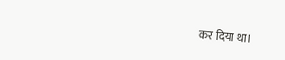कर दिया था।